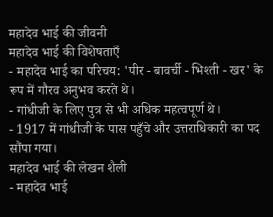महादेव भाई की जीवनी
महादेव भाई की विशेषताएँ
- महादेव भाई का परिचय: 'पीर - बावर्ची - भिश्ती - खर' के रूप में गौरव अनुभव करते थे।
- गांधीजी के लिए पुत्र से भी अधिक महत्वपूर्ण थे।
- 1917 में गांधीजी के पास पहुँचे और उत्तराधिकारी का पद सौंपा गया।
महादेव भाई की लेखन शैली
- महादेव भाई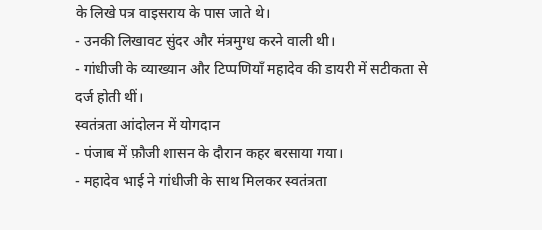के लिखे पत्र वाइसराय के पास जाते थे।
- उनकी लिखावट सुंदर और मंत्रमुग्ध करने वाली थी।
- गांधीजी के व्याख्यान और टिप्पणियाँ महादेव की डायरी में सटीकता से दर्ज होती थीं।
स्वतंत्रता आंदोलन में योगदान
- पंजाब में फ़ौजी शासन के दौरान कहर बरसाया गया।
- महादेव भाई ने गांधीजी के साथ मिलकर स्वतंत्रता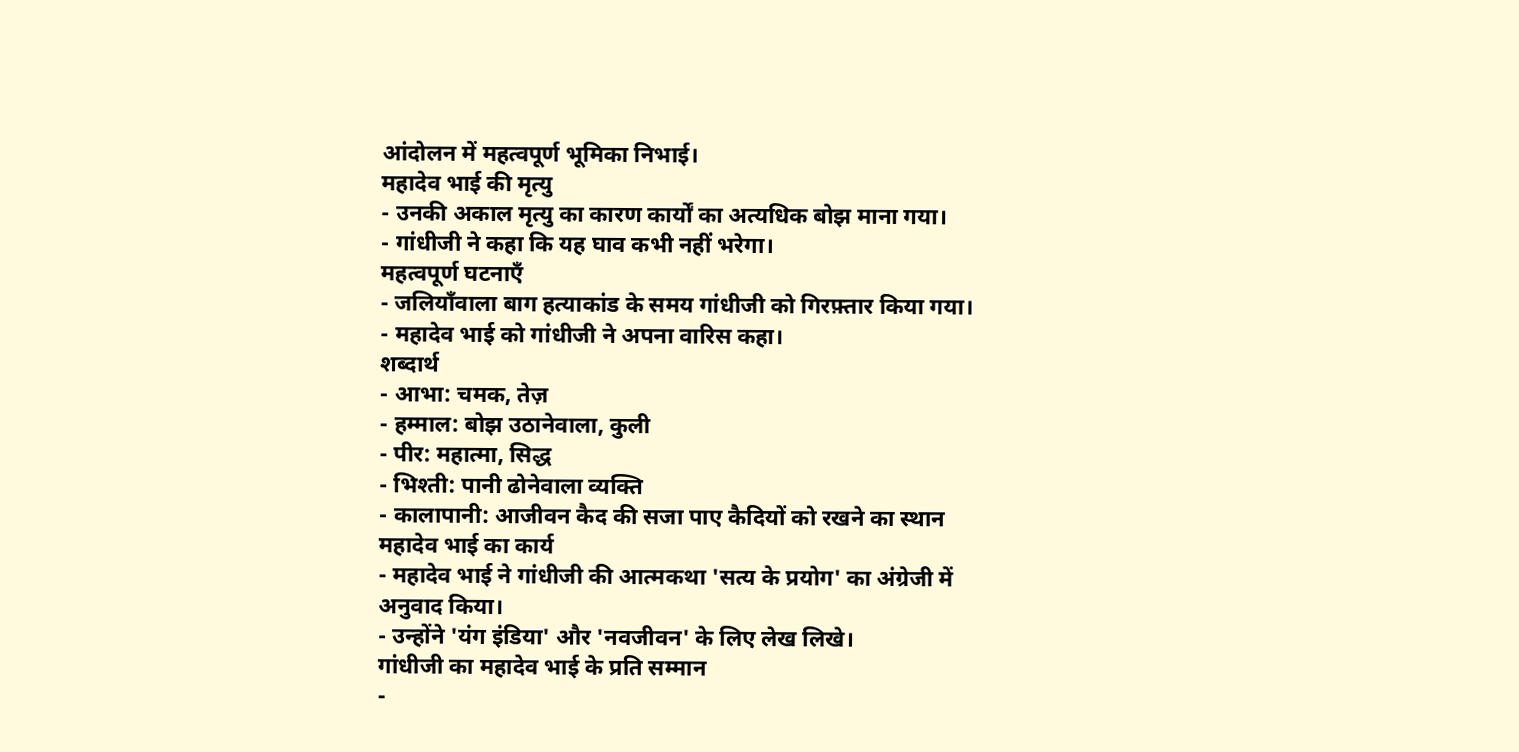आंदोलन में महत्वपूर्ण भूमिका निभाई।
महादेव भाई की मृत्यु
- उनकी अकाल मृत्यु का कारण कार्यों का अत्यधिक बोझ माना गया।
- गांधीजी ने कहा कि यह घाव कभी नहीं भरेगा।
महत्वपूर्ण घटनाएँ
- जलियाँवाला बाग हत्याकांड के समय गांधीजी को गिरफ़्तार किया गया।
- महादेव भाई को गांधीजी ने अपना वारिस कहा।
शब्दार्थ
- आभा: चमक, तेज़
- हम्माल: बोझ उठानेवाला, कुली
- पीर: महात्मा, सिद्ध
- भिश्ती: पानी ढोनेवाला व्यक्ति
- कालापानी: आजीवन कैद की सजा पाए कैदियों को रखने का स्थान
महादेव भाई का कार्य
- महादेव भाई ने गांधीजी की आत्मकथा 'सत्य के प्रयोग' का अंग्रेजी में अनुवाद किया।
- उन्होंने 'यंग इंडिया' और 'नवजीवन' के लिए लेख लिखे।
गांधीजी का महादेव भाई के प्रति सम्मान
-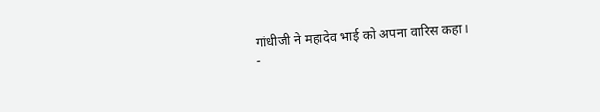गांधीजी ने महादेव भाई को अपना वारिस कहा।
-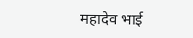महादेव भाई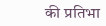की प्रतिभा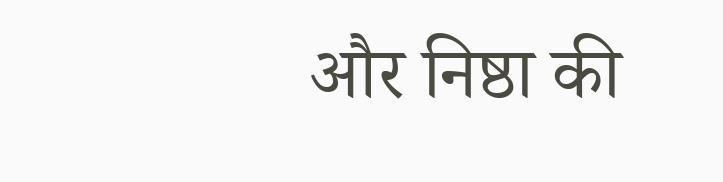और निष्ठा की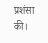प्रशंसा की।